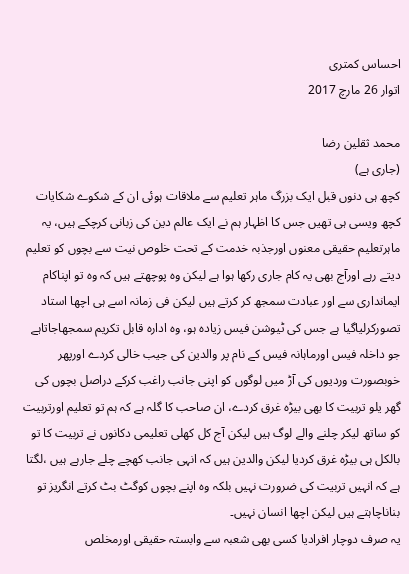احساس کمتری
اتوار 26 مارچ 2017

محمد ثقلین رضا
(جاری ہے)
کچھ ہی دنوں قبل ایک بزرگ ماہر تعلیم سے ملاقات ہوئی ان کے شکوے شکایات کچھ ویسی ہی تھیں جس کا اظہار ہم نے ایک عالم دین کی زبانی کرچکے ہیں، یہ ماہرتعلیم حقیقی معنوں اورجذبہ خدمت کے تحت خلوص نیت سے بچوں کو تعلیم دیتے رہے اورآج بھی یہ کام جاری رکھا ہوا ہے لیکن وہ پوچھتے ہیں کہ وہ تو اپناکام ایمانداری سے اور عبادت سمجھ کر کرتے ہیں لیکن فی زمانہ اسے ہی اچھا استاد تصورکرلیاگیا ہے جس کی ٹیوشن فیس زیادہ ہو، وہ ادارہ قابل تکریم سمجھاجاتاہے جو داخلہ فیس اورماہانہ فیس کے نام پر والدین کی جیب خالی کردے اورپھر خوبصورت وردیوں کی آڑ میں لوگوں کو اپنی جانب راغب کرکے دراصل بچوں کی گھر یلو تربیت کا بھی بیڑہ غرق کردے، ان صاحب کا گلہ ہے کہ ہم تو تعلیم اورتربیت کو ساتھ لیکر چلنے والے لوگ ہیں لیکن آج کل کھلی تعلیمی دکانوں نے تربیت کا تو بالکل ہی بیڑہ غرق کردیا لیکن والدین ہیں کہ انہی جانب کھچے چلے جارہے ہیں ،لگتا ہے کہ انہیں تربیت کی ضرورت نہیں بلکہ وہ اپنے بچوں کوگٹ بٹ کرتے انگریز تو بناناچاہتے ہیں لیکن اچھا انسان نہیں۔
یہ صرف دوچار افرادیا کسی بھی شعبہ سے وابستہ حقیقی اورمخلص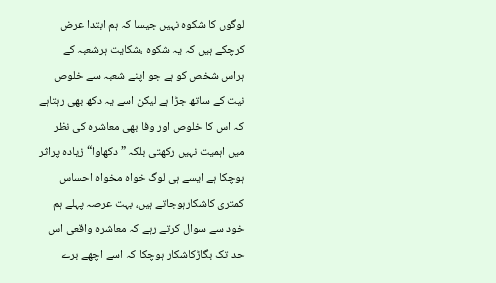لوگوں کا شکوہ نہیں جیسا کہ ہم ابتدا عرض کرچکے ہیں کہ یہ شکوہ ،شکایت ہرشعبہ کے ہراس شخص کو ہے جو اپنے شعبہ سے خلوص نیت کے ساتھ جڑا ہے لیکن اسے یہ دکھ بھی رہتاہے کہ اس کا خلوص اور وفا بھی معاشرہ کی نظر میں اہمیت نہیں رکھتی بلکہ ”دکھاوا“ زیادہ پراثر ہوچکا ہے ایسے ہی لوگ خواہ مخواہ احساس کمتری کاشکارہوجاتے ہیں، بہت عرصہ پہلے ہم خود سے سوال کرتے رہے کہ معاشرہ واقعی اس حد تک بگاڑکاشکار ہوچکا کہ اسے اچھے برے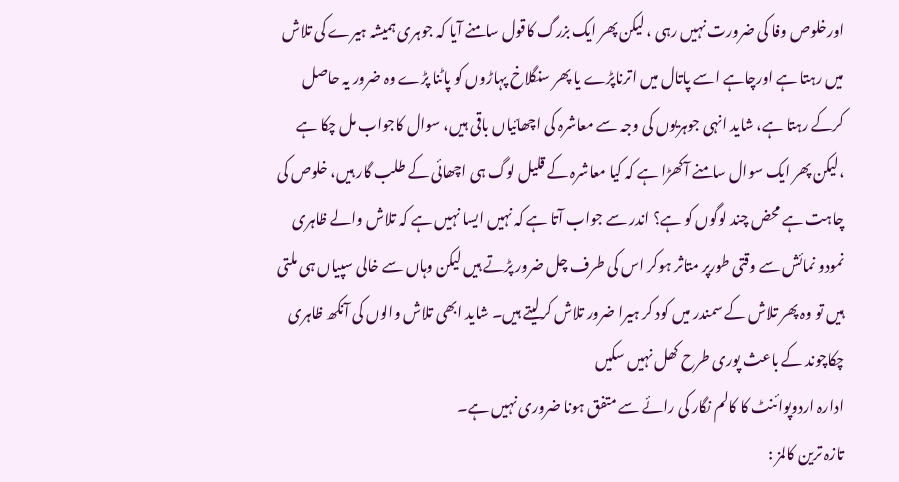اورخلوص وفا کی ضرورت نہیں رہی ، لیکن پھر ایک بزرگ کاقول سامنے آیا کہ جوہری ہمیشہ ہیرے کی تلاش میں رہتا ہے اورچاہے اسے پاتال میں اترناپڑے یا پھر سنگلاخ پہاڑوں کو پاٹنا پڑے وہ ضرور یہ حاصل کرکے رہتا ہے، شاید انہی جوہریوں کی وجہ سے معاشرہ کی اچھائیاں باقی ہیں، سوال کاجواب مل چکا ہے ،لیکن پھر ایک سوال سامنے آکھڑا ہے کہ کیا معاشرہ کے قلیل لوگ ہی اچھائی کے طلب گار ہیں، خلوص کی چاہت ہے محض چند لوگوں کو ہے؟ اندر سے جواب آتا ہے کہ نہیں ایسا نہیں ہے کہ تلاش والے ظاہری نمودو نمائش سے وقتی طورپر متاثر ہوکر اس کی طرف چل ضرور پڑتے ہیں لیکن وہاں سے خالی سپیاں ہی ملتی ہیں تو وہ پھر تلاش کے سمندر میں کود کر ہیرا ضرور تلاش کرلیتے ہیں۔ شاید ابھی تلاش والوں کی آنکھ ظاہری چکاچوند کے باعث پوری طرح کھل نہیں سکیں
ادارہ اردوپوائنٹ کا کالم نگار کی رائے سے متفق ہونا ضروری نہیں ہے۔
تازہ ترین کالمز :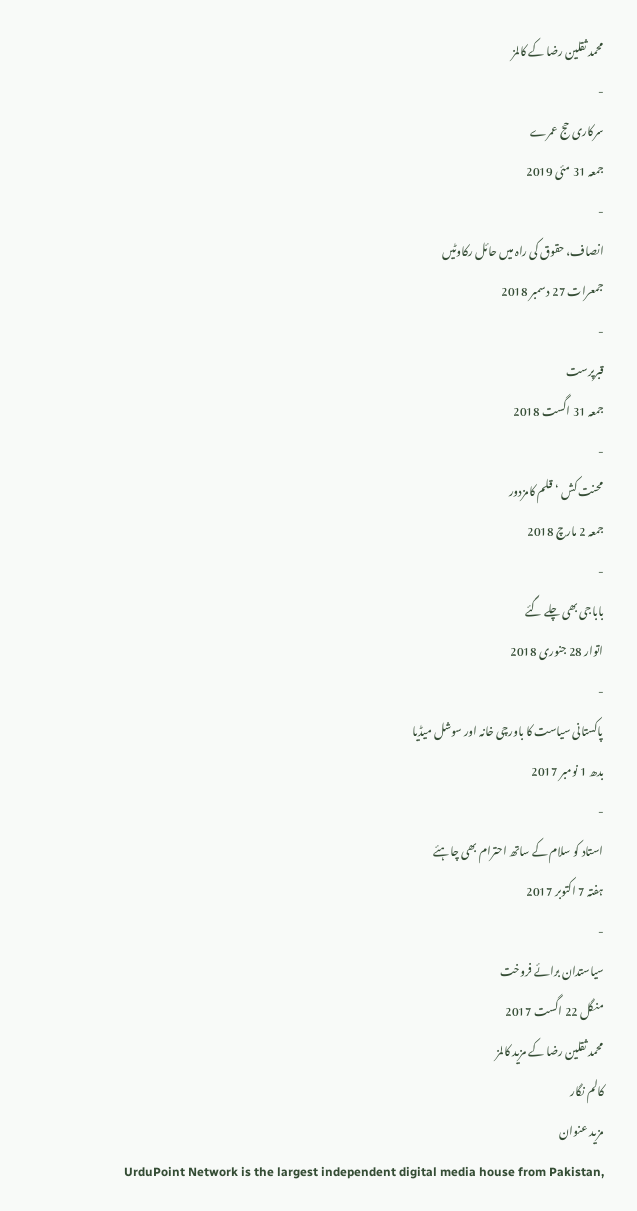محمد ثقلین رضا کے کالمز
-
سرکاری حج عمرے
جمعہ 31 مئی 2019
-
انصاف، حقوق کی راہ میں حائل رکاوٹیں
جمعرات 27 دسمبر 2018
-
قبرپرست
جمعہ 31 اگست 2018
-
محنت کش ‘قلم کامزدور
جمعہ 2 مارچ 2018
-
باباجی بھی چلے گئے
اتوار 28 جنوری 2018
-
پاکستانی سیاست کا باورچی خانہ اور سوشل میڈیا
بدھ 1 نومبر 2017
-
استاد کو سلام کے ساتھ احترام بھی چاہئے
ہفتہ 7 اکتوبر 2017
-
سیاستدان برائے فروخت
منگل 22 اگست 2017
محمد ثقلین رضا کے مزید کالمز
کالم نگار
مزید عنوان
UrduPoint Network is the largest independent digital media house from Pakistan,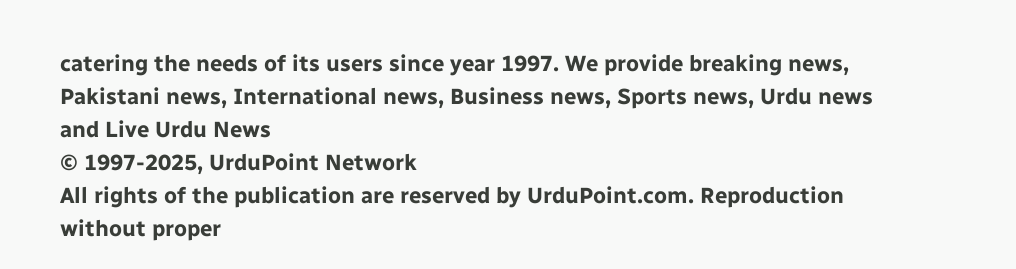catering the needs of its users since year 1997. We provide breaking news, Pakistani news, International news, Business news, Sports news, Urdu news and Live Urdu News
© 1997-2025, UrduPoint Network
All rights of the publication are reserved by UrduPoint.com. Reproduction without proper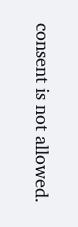consent is not allowed.